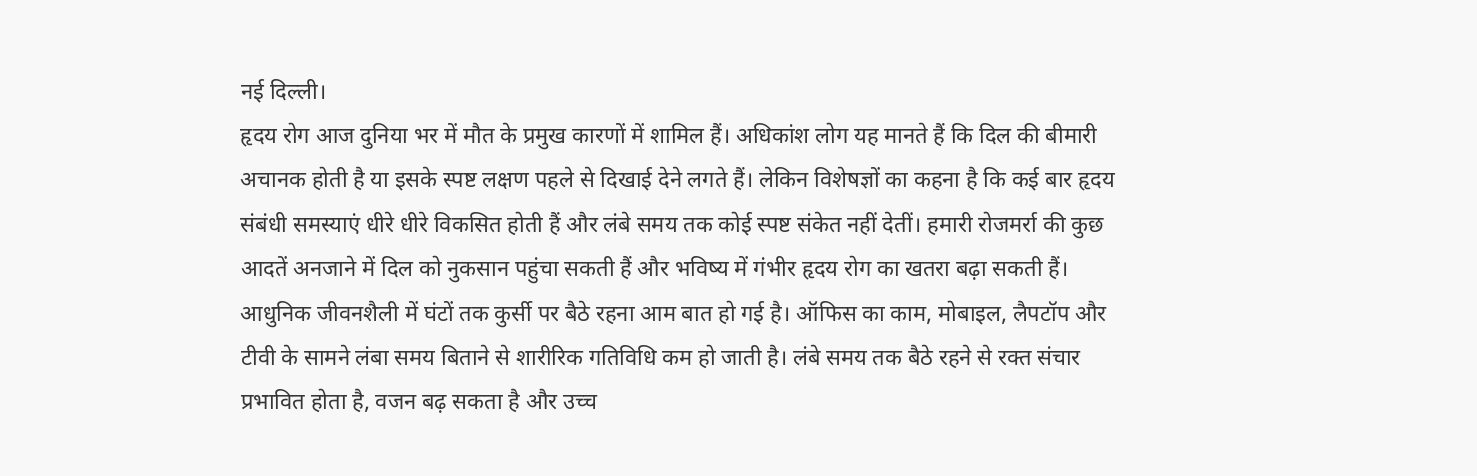नई दिल्ली।
हृदय रोग आज दुनिया भर में मौत के प्रमुख कारणों में शामिल हैं। अधिकांश लोग यह मानते हैं कि दिल की बीमारी अचानक होती है या इसके स्पष्ट लक्षण पहले से दिखाई देने लगते हैं। लेकिन विशेषज्ञों का कहना है कि कई बार हृदय संबंधी समस्याएं धीरे धीरे विकसित होती हैं और लंबे समय तक कोई स्पष्ट संकेत नहीं देतीं। हमारी रोजमर्रा की कुछ आदतें अनजाने में दिल को नुकसान पहुंचा सकती हैं और भविष्य में गंभीर हृदय रोग का खतरा बढ़ा सकती हैं।
आधुनिक जीवनशैली में घंटों तक कुर्सी पर बैठे रहना आम बात हो गई है। ऑफिस का काम, मोबाइल, लैपटॉप और टीवी के सामने लंबा समय बिताने से शारीरिक गतिविधि कम हो जाती है। लंबे समय तक बैठे रहने से रक्त संचार प्रभावित होता है, वजन बढ़ सकता है और उच्च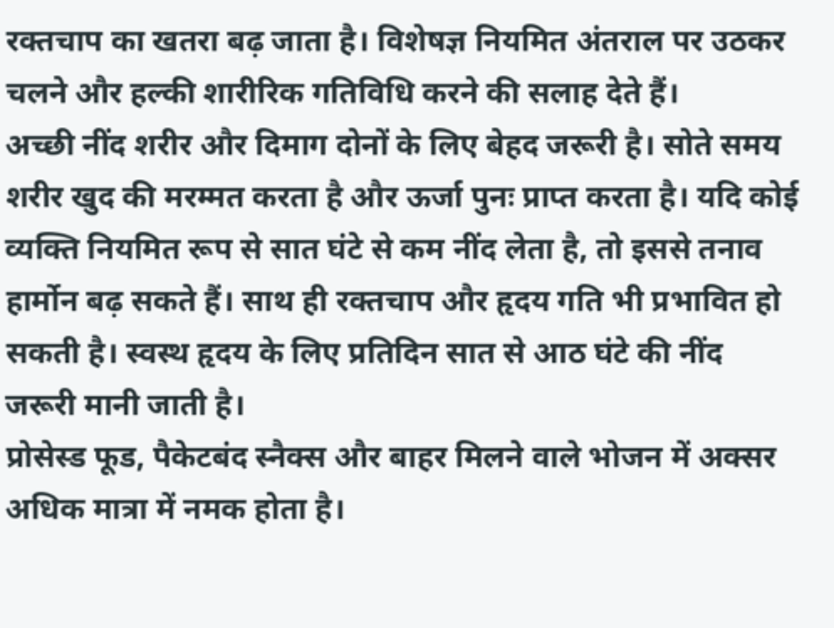रक्तचाप का खतरा बढ़ जाता है। विशेषज्ञ नियमित अंतराल पर उठकर चलने और हल्की शारीरिक गतिविधि करने की सलाह देते हैं।
अच्छी नींद शरीर और दिमाग दोनों के लिए बेहद जरूरी है। सोते समय शरीर खुद की मरम्मत करता है और ऊर्जा पुनः प्राप्त करता है। यदि कोई व्यक्ति नियमित रूप से सात घंटे से कम नींद लेता है, तो इससे तनाव हार्मोन बढ़ सकते हैं। साथ ही रक्तचाप और हृदय गति भी प्रभावित हो सकती है। स्वस्थ हृदय के लिए प्रतिदिन सात से आठ घंटे की नींद जरूरी मानी जाती है।
प्रोसेस्ड फूड, पैकेटबंद स्नैक्स और बाहर मिलने वाले भोजन में अक्सर अधिक मात्रा में नमक होता है।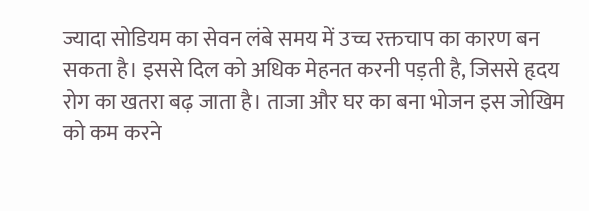ज्यादा सोडियम का सेवन लंबे समय में उच्च रक्तचाप का कारण बन सकता है। इससे दिल को अधिक मेहनत करनी पड़ती है, जिससे हृदय रोग का खतरा बढ़ जाता है। ताजा और घर का बना भोजन इस जोखिम को कम करने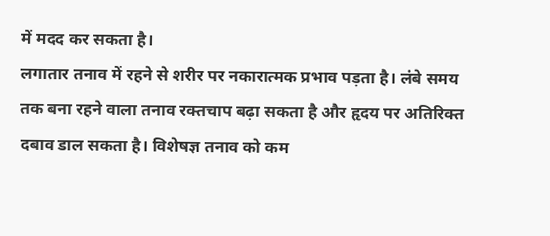में मदद कर सकता है।
लगातार तनाव में रहने से शरीर पर नकारात्मक प्रभाव पड़ता है। लंबे समय तक बना रहने वाला तनाव रक्तचाप बढ़ा सकता है और हृदय पर अतिरिक्त दबाव डाल सकता है। विशेषज्ञ तनाव को कम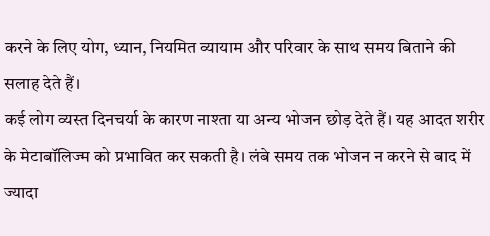करने के लिए योग, ध्यान, नियमित व्यायाम और परिवार के साथ समय बिताने की सलाह देते हैं।
कई लोग व्यस्त दिनचर्या के कारण नाश्ता या अन्य भोजन छोड़ देते हैं। यह आदत शरीर के मेटाबॉलिज्म को प्रभावित कर सकती है। लंबे समय तक भोजन न करने से बाद में ज्यादा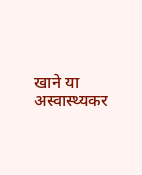खाने या अस्वास्थ्यकर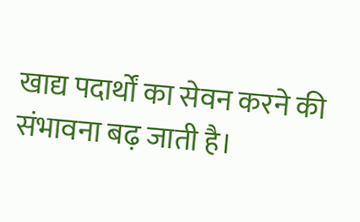खाद्य पदार्थों का सेवन करने की संभावना बढ़ जाती है।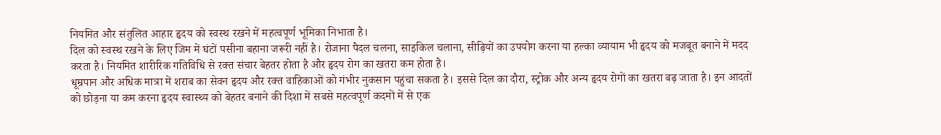नियमित और संतुलित आहार हृदय को स्वस्थ रखने में महत्वपूर्ण भूमिका निभाता है।
दिल को स्वस्थ रखने के लिए जिम में घंटों पसीना बहाना जरूरी नहीं है। रोजाना पैदल चलना, साइकिल चलाना, सीढ़ियों का उपयोग करना या हल्का व्यायाम भी हृदय को मजबूत बनाने में मदद करता है। नियमित शारीरिक गतिविधि से रक्त संचार बेहतर होता है और हृदय रोग का खतरा कम होता है।
धूम्रपान और अधिक मात्रा में शराब का सेवन हृदय और रक्त वाहिकाओं को गंभीर नुकसान पहुंचा सकता है। इससे दिल का दौरा, स्ट्रोक और अन्य हृदय रोगों का खतरा बढ़ जाता है। इन आदतों को छोड़ना या कम करना हृदय स्वास्थ्य को बेहतर बनाने की दिशा में सबसे महत्वपूर्ण कदमों में से एक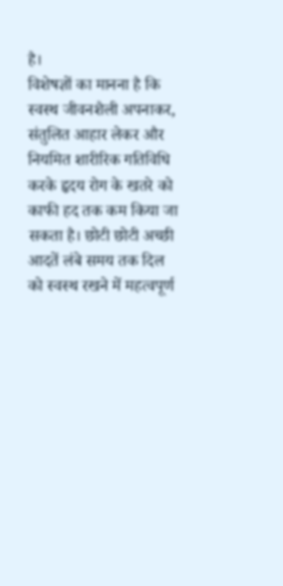है।
विशेषज्ञों का मानना है कि स्वस्थ जीवनशैली अपनाकर, संतुलित आहार लेकर और नियमित शारीरिक गतिविधि करके हृदय रोग के खतरे को काफी हद तक कम किया जा सकता है। छोटी छोटी अच्छी आदतें लंबे समय तक दिल को स्वस्थ रखने में महत्वपूर्ण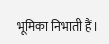भूमिका निभाती हैं।